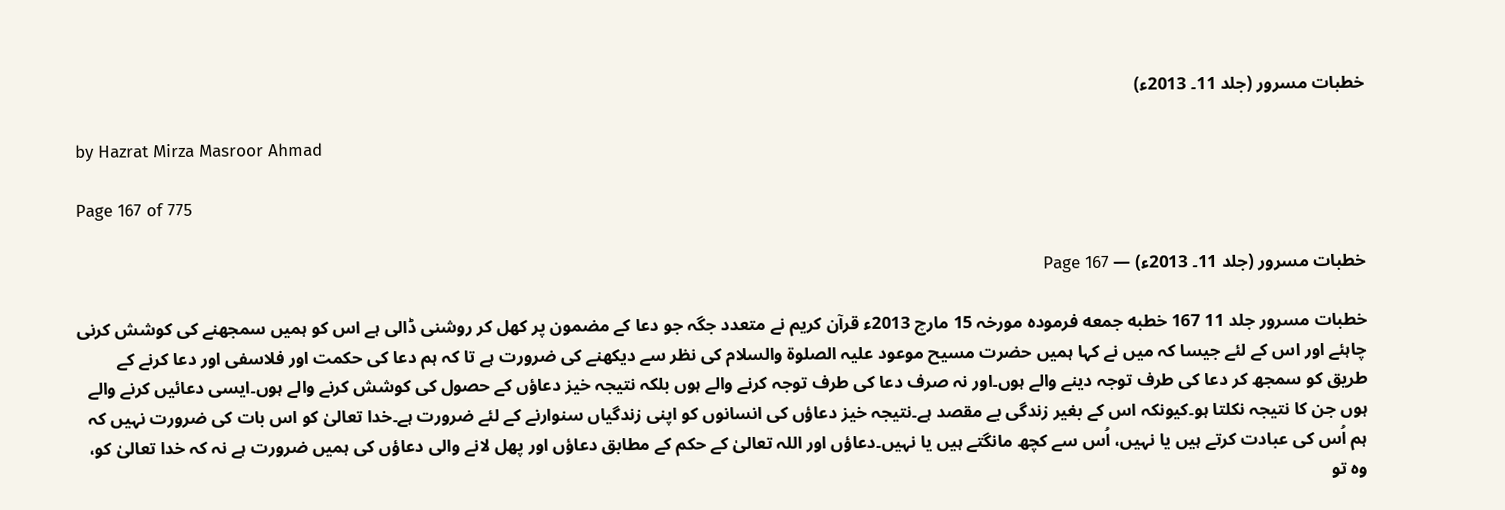خطبات مسرور (جلد 11۔ 2013ء)

by Hazrat Mirza Masroor Ahmad

Page 167 of 775

خطبات مسرور (جلد 11۔ 2013ء) — Page 167

خطبات مسرور جلد 11 167 خطبه جمعه فرمودہ مورخہ 15 مارچ 2013ء قرآن کریم نے متعدد جگہ جو دعا کے مضمون پر کھل کر روشنی ڈالی ہے اس کو ہمیں سمجھنے کی کوشش کرنی چاہئے اور اس کے لئے جیسا کہ میں نے کہا ہمیں حضرت مسیح موعود علیہ الصلوۃ والسلام کی نظر سے دیکھنے کی ضرورت ہے تا کہ ہم دعا کی حکمت اور فلاسفی اور دعا کرنے کے طریق کو سمجھ کر دعا کی طرف توجہ دینے والے ہوں۔اور نہ صرف دعا کی طرف توجہ کرنے والے ہوں بلکہ نتیجہ خیز دعاؤں کے حصول کی کوشش کرنے والے ہوں۔ایسی دعائیں کرنے والے ہوں جن کا نتیجہ نکلتا ہو۔کیونکہ اس کے بغیر زندگی بے مقصد ہے۔نتیجہ خیز دعاؤں کی انسانوں کو اپنی زندگیاں سنوارنے کے لئے ضرورت ہے۔خدا تعالیٰ کو اس بات کی ضرورت نہیں کہ ہم اُس کی عبادت کرتے ہیں یا نہیں، اُس سے کچھ مانگتے ہیں یا نہیں۔دعاؤں اور اللہ تعالیٰ کے حکم کے مطابق دعاؤں اور پھل لانے والی دعاؤں کی ہمیں ضرورت ہے نہ کہ خدا تعالیٰ کو، وہ تو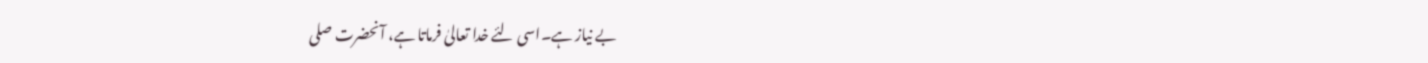بے نیاز ہے۔اسی لئے خدا تعالیٰ فرماتا ہے، آنحضرت صلی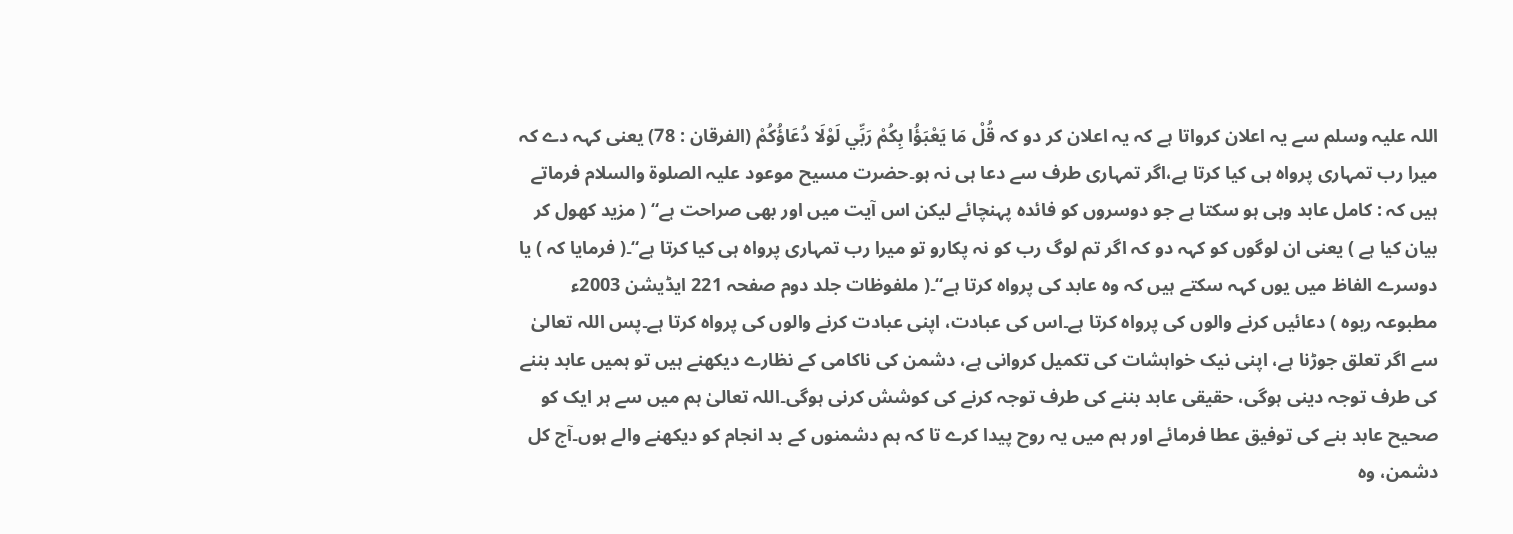اللہ علیہ وسلم سے یہ اعلان کرواتا ہے کہ یہ اعلان کر دو کہ قُلْ مَا يَعْبَؤُا بِكُمْ رَبِّي لَوْلَا دُعَاؤُكُمْ (الفرقان : 78) یعنی کہہ دے کہ میرا رب تمہاری پرواہ ہی کیا کرتا ہے،اگر تمہاری طرف سے دعا ہی نہ ہو۔حضرت مسیح موعود علیہ الصلوۃ والسلام فرماتے ہیں کہ : کامل عابد وہی ہو سکتا ہے جو دوسروں کو فائدہ پہنچائے لیکن اس آیت میں اور بھی صراحت ہے“ ( مزید کھول کر بیان کیا ہے ) یعنی ان لوگوں کو کہہ دو کہ اگر تم لوگ رب کو نہ پکارو تو میرا رب تمہاری پرواہ ہی کیا کرتا ہے“۔( فرمایا کہ ) یا دوسرے الفاظ میں یوں کہہ سکتے ہیں کہ وہ عابد کی پرواہ کرتا ہے“۔( ملفوظات جلد دوم صفحہ 221 ایڈیشن 2003ء مطبوعہ ربوہ ) دعائیں کرنے والوں کی پرواہ کرتا ہے۔اس کی عبادت، اپنی عبادت کرنے والوں کی پرواہ کرتا ہے۔پس اللہ تعالیٰ سے اگر تعلق جوڑنا ہے، اپنی نیک خواہشات کی تکمیل کروانی ہے، دشمن کی ناکامی کے نظارے دیکھنے ہیں تو ہمیں عابد بننے کی طرف توجہ دینی ہوگی، حقیقی عابد بننے کی طرف توجہ کرنے کی کوشش کرنی ہوگی۔اللہ تعالیٰ ہم میں سے ہر ایک کو صحیح عابد بنے کی توفیق عطا فرمائے اور ہم میں یہ روح پیدا کرے تا کہ ہم دشمنوں کے بد انجام کو دیکھنے والے ہوں۔آج کل دشمن، وہ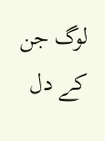لوگ جن کے دل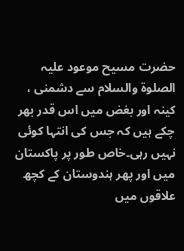حضرت مسیح موعود علیہ الصلوۃ والسلام سے دشمنی ، کینہ اور بغض میں اس قدر بھر چکے ہیں کہ جس کی انتہا کوئی نہیں رہی۔خاص طور پر پاکستان میں اور پھر ہندوستان کے کچھ علاقوں میں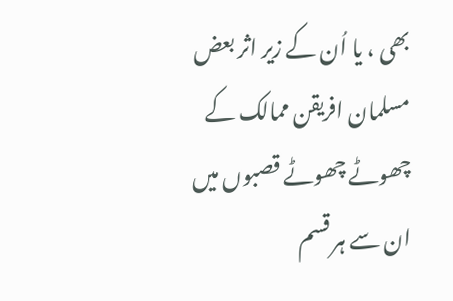بھی ، یا اُن کے زیر اثر بعض مسلمان افریقن ممالک کے چھوٹے چھوٹے قصبوں میں ان سے ہر قسم